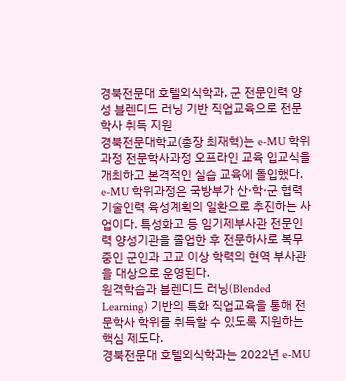경북전문대 호텔외식학과, 군 전문인력 양성 블렌디드 러닝 기반 직업교육으로 전문학사 취득 지원
경북전문대학교(총장 최재혁)는 e-MU 학위과정 전문학사과정 오프라인 교육 입교식을 개최하고 본격적인 실습 교육에 돌입했다.
e-MU 학위과정은 국방부가 산·학·군 협력 기술인력 육성계획의 일환으로 추진하는 사업이다. 특성화고 등 임기제부사관 전문인력 양성기관을 졸업한 후 전문하사로 복무 중인 군인과 고교 이상 학력의 현역 부사관을 대상으로 운영된다.
원격학습과 블렌디드 러닝(Blended Learning) 기반의 특화 직업교육을 통해 전문학사 학위를 취득할 수 있도록 지원하는 핵심 제도다.
경북전문대 호텔외식학과는 2022년 e-MU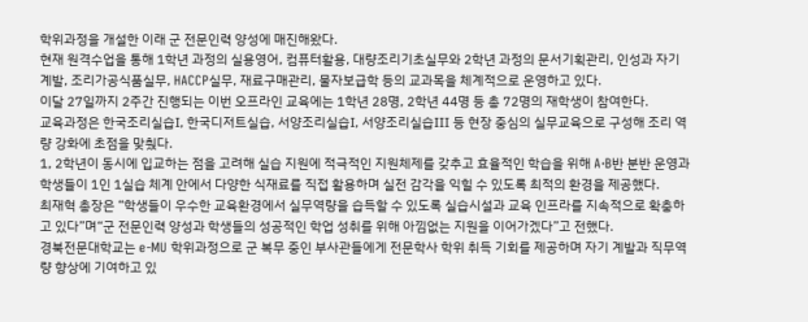학위과정을 개설한 이래 군 전문인력 양성에 매진해왔다.
현재 원격수업을 통해 1학년 과정의 실용영어, 컴퓨터활용, 대량조리기초실무와 2학년 과정의 문서기획관리, 인성과 자기 계발, 조리가공식품실무, HACCP실무, 재료구매관리, 물자보급학 등의 교과목을 체계적으로 운영하고 있다.
이달 27일까지 2주간 진행되는 이번 오프라인 교육에는 1학년 28명, 2학년 44명 등 총 72명의 재학생이 참여한다.
교육과정은 한국조리실습Ⅰ, 한국디저트실습, 서양조리실습Ⅰ, 서양조리실습Ⅲ 등 현장 중심의 실무교육으로 구성해 조리 역량 강화에 초점을 맞췄다.
1, 2학년이 동시에 입교하는 점을 고려해 실습 지원에 적극적인 지원체제를 갖추고 효율적인 학습을 위해 A·B반 분반 운영과 학생들이 1인 1실습 체계 안에서 다양한 식재료를 직접 활용하며 실전 감각을 익힐 수 있도록 최적의 환경을 제공했다.
최재혁 총장은 “학생들이 우수한 교육환경에서 실무역량을 습득할 수 있도록 실습시설과 교육 인프라를 지속적으로 확충하고 있다”며“군 전문인력 양성과 학생들의 성공적인 학업 성취를 위해 아낌없는 지원을 이어가겠다”고 전했다.
경북전문대학교는 e-MU 학위과정으로 군 복무 중인 부사관들에게 전문학사 학위 취득 기회를 제공하며 자기 계발과 직무역량 향상에 기여하고 있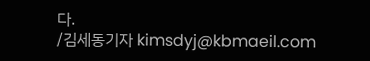다.
/김세동기자 kimsdyj@kbmaeil.com